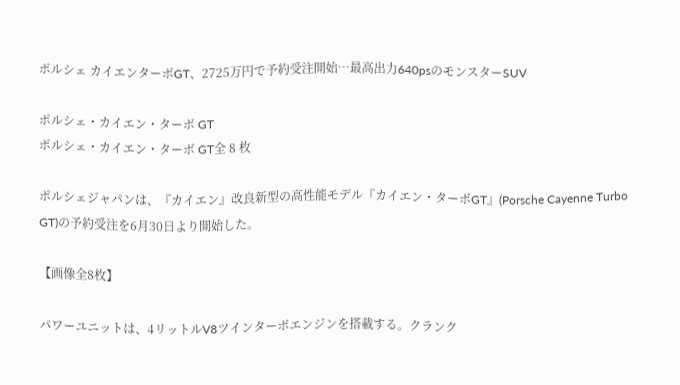ポルシェ カイエンターボGT、2725万円で予約受注開始…最高出力640psのモンスターSUV

ポルシェ・カイエン・ターボ GT
ポルシェ・カイエン・ターボ GT全 8 枚

ポルシェジャパンは、『カイエン』改良新型の高性能モデル『カイエン・ターボGT』(Porsche Cayenne Turbo GT)の予約受注を6月30日より開始した。

【画像全8枚】

パワーユニットは、4リットルV8ツインターボエンジンを搭載する。クランク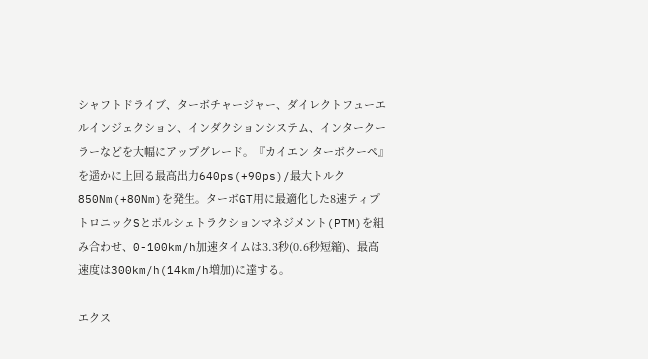シャフトドライブ、ターボチャージャー、ダイレクトフューエルインジェクション、インダクションシステム、インタークーラーなどを大幅にアップグレード。『カイエン ターボクーペ』を遥かに上回る最高出力640ps(+90ps)/最大トルク850Nm(+80Nm)を発生。ターボGT用に最適化した8速ティプトロニックSとポルシェトラクションマネジメント(PTM)を組み合わせ、0-100km/h加速タイムは3.3秒(0.6秒短縮)、最高速度は300km/h(14km/h増加)に達する。

エクス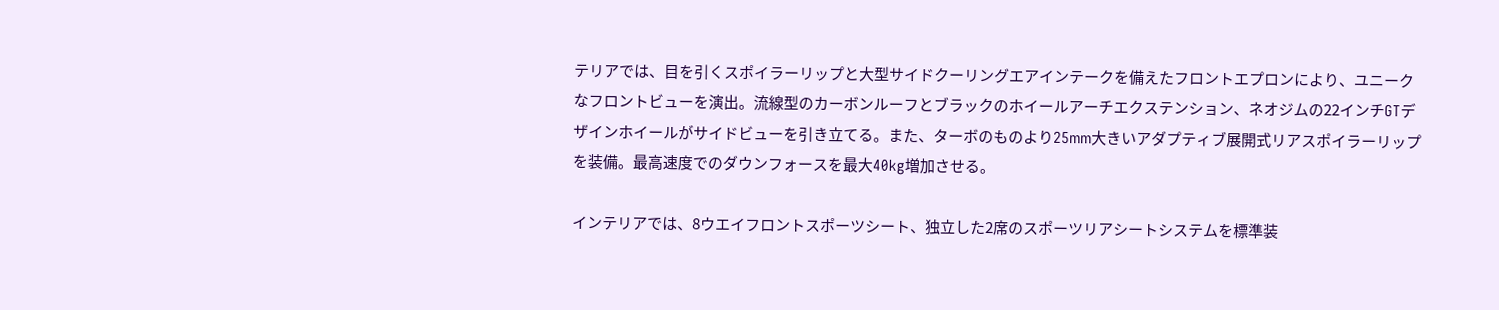テリアでは、目を引くスポイラーリップと大型サイドクーリングエアインテークを備えたフロントエプロンにより、ユニークなフロントビューを演出。流線型のカーボンルーフとブラックのホイールアーチエクステンション、ネオジムの22インチGTデザインホイールがサイドビューを引き立てる。また、ターボのものより25mm大きいアダプティブ展開式リアスポイラーリップを装備。最高速度でのダウンフォースを最大40kg増加させる。

インテリアでは、8ウエイフロントスポーツシート、独立した2席のスポーツリアシートシステムを標準装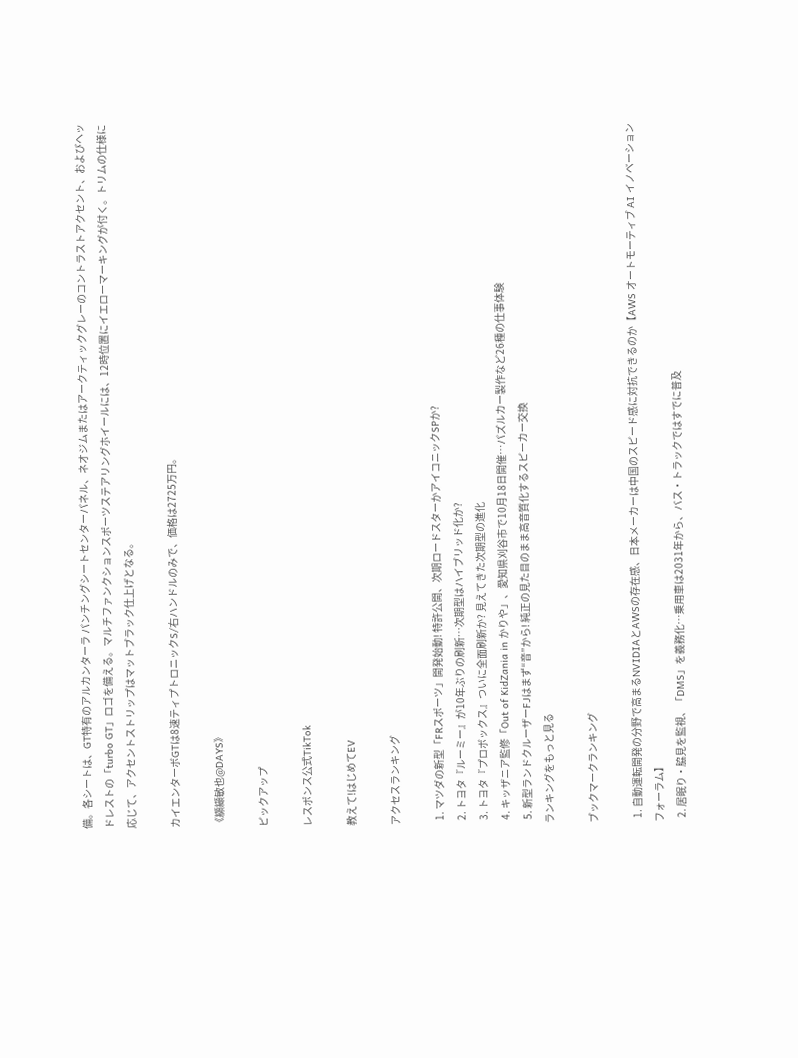備。各シートは、GT特有のアルカンターラ パンチングシートセンターパネル、ネオジムまたはアークティックグレーのコントラストアクセント、およびヘッドレストの「turbo GT」ロゴを備える。マルチファンクションスポーツステアリングホイールには、12時位置にイエローマーキングが付く。トリムの仕様に応じて、アクセントストリップはマットブラック仕上げとなる。

カイエンターボGTは8速ティプトロニックS/右ハンドルのみで、価格は2725万円。

《纐纈敏也@DAYS》

ピックアップ

レスポンス公式TikTok

教えて!はじめてEV

アクセスランキング

  1. マツダの新型「FRスポーツ」開発始動! 特許公開、次期ロードスターかアイコニックSPか?
  2. トヨタ『ルーミー』が10年ぶりの刷新…次期型はハイブリッド化か?
  3. トヨタ『プロボックス』ついに全面刷新か? 見えてきた次期型の進化
  4. キッザニア監修「Out of KidZania in かりや」、愛知県刈谷市で10月18日開催…パズルカー製作など26種の仕事体験
  5. 新型ランドクルーザーFJはまず“音”から! 純正の見た目のまま高音質化するスピーカー交換
ランキングをもっと見る

ブックマークランキング

  1. 自動運転開発の分野で高まるNVIDIAとAWSの存在感、日本メーカーは中国のスピード感に対抗できるのか【AWS オートモーティブ AI イノベーション フォーラム】
  2. 居眠り・脇見を監視、「DMS」を義務化…乗用車は2031年から、バス・トラックではすでに普及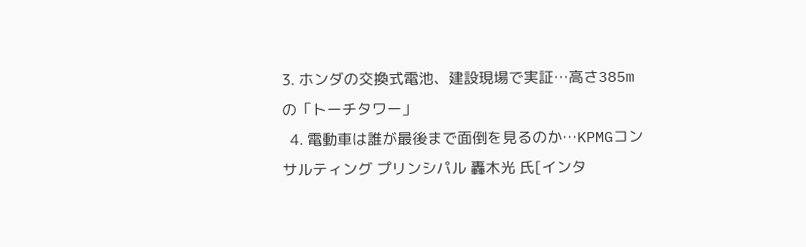3. ホンダの交換式電池、建設現場で実証…高さ385mの「トーチタワー」
  4. 電動車は誰が最後まで面倒を見るのか…KPMGコンサルティング プリンシパル 轟木光 氏[インタ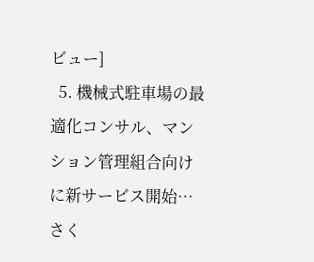ビュー]
  5. 機械式駐車場の最適化コンサル、マンション管理組合向けに新サービス開始…さく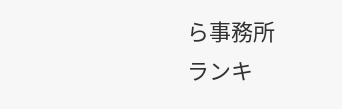ら事務所
ランキ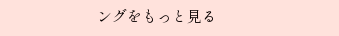ングをもっと見る